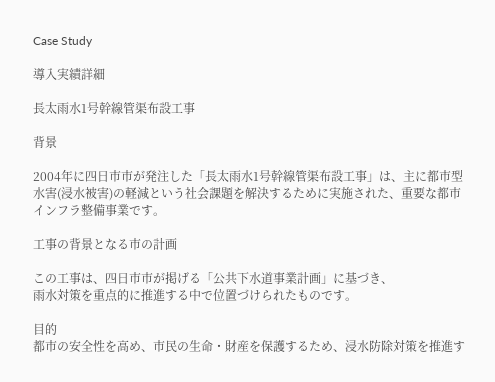Case Study

導入実績詳細

長太雨水1号幹線管渠布設工事

背景

2004年に四日市市が発注した「長太雨水1号幹線管渠布設工事」は、主に都市型水害(浸水被害)の軽減という社会課題を解決するために実施された、重要な都市インフラ整備事業です。

工事の背景となる市の計画

この工事は、四日市市が掲げる「公共下水道事業計画」に基づき、
雨水対策を重点的に推進する中で位置づけられたものです。

目的
都市の安全性を高め、市民の生命・財産を保護するため、浸水防除対策を推進す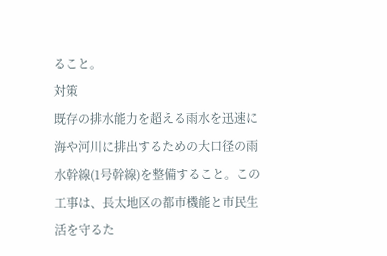ること。
対策
既存の排水能力を超える雨水を迅速に海や河川に排出するための大口径の雨水幹線(1号幹線)を整備すること。この工事は、長太地区の都市機能と市民生活を守るた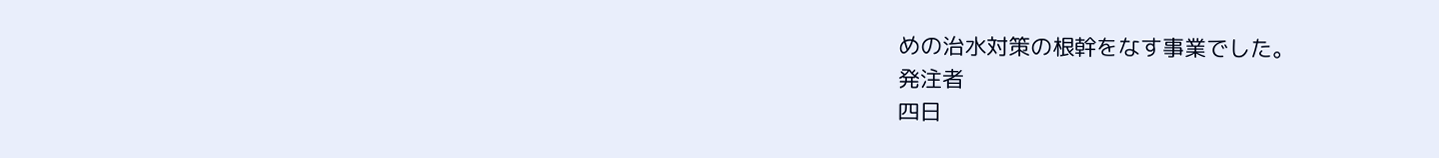めの治水対策の根幹をなす事業でした。
発注者
四日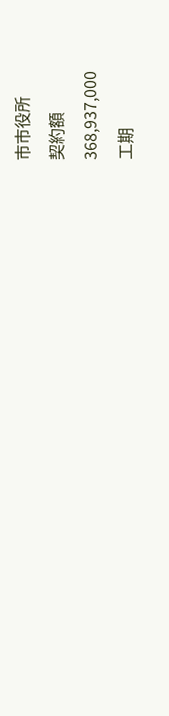市市役所
契約額
368,937,000
工期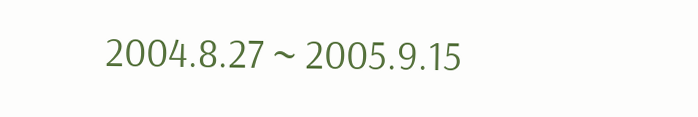2004.8.27 ~ 2005.9.15